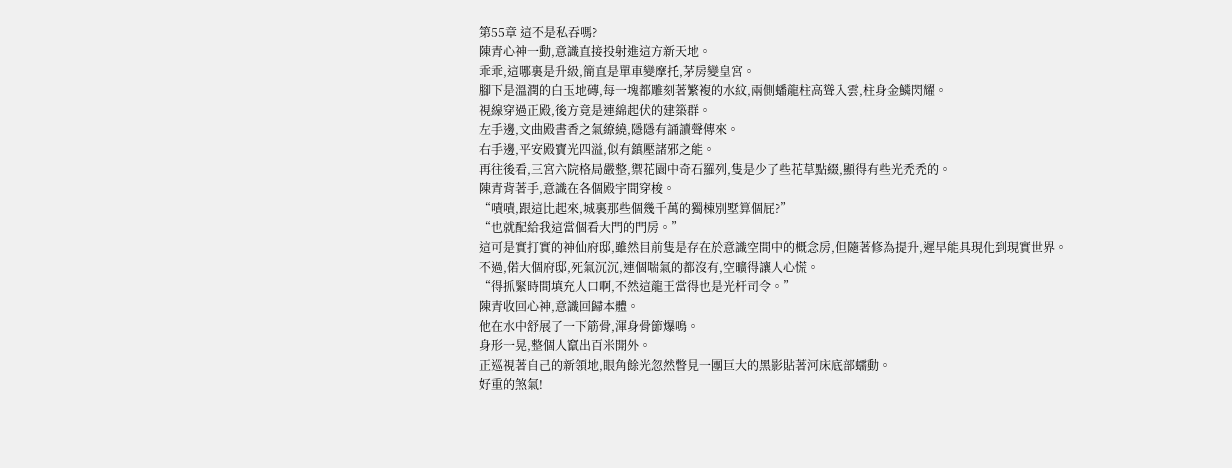第55章 這不是私吞嗎?
陳青心神一動,意識直接投射進這方新天地。
乖乖,這哪裏是升級,簡直是單車變摩托,茅房變皇宮。
腳下是溫潤的白玉地磚,每一塊都雕刻著繁複的水紋,兩側蟠龍柱高聳入雲,柱身金鱗閃耀。
視線穿過正殿,後方竟是連綿起伏的建築群。
左手邊,文曲殿書香之氣繚繞,隱隱有誦讀聲傳來。
右手邊,平安殿寶光四溢,似有鎮壓諸邪之能。
再往後看,三宮六院格局嚴整,禦花園中奇石羅列,隻是少了些花草點綴,顯得有些光禿禿的。
陳青背著手,意識在各個殿宇間穿梭。
“嘖嘖,跟這比起來,城裏那些個幾千萬的獨棟別墅算個屁?”
“也就配給我這當個看大門的門房。”
這可是實打實的神仙府邸,雖然目前隻是存在於意識空間中的概念房,但隨著修為提升,遲早能具現化到現實世界。
不過,偌大個府邸,死氣沉沉,連個喘氣的都沒有,空曠得讓人心慌。
“得抓緊時間填充人口啊,不然這龍王當得也是光杆司令。”
陳青收回心神,意識回歸本體。
他在水中舒展了一下筋骨,渾身骨節爆鳴。
身形一晃,整個人竄出百米開外。
正巡視著自己的新領地,眼角餘光忽然瞥見一團巨大的黑影貼著河床底部蠕動。
好重的煞氣!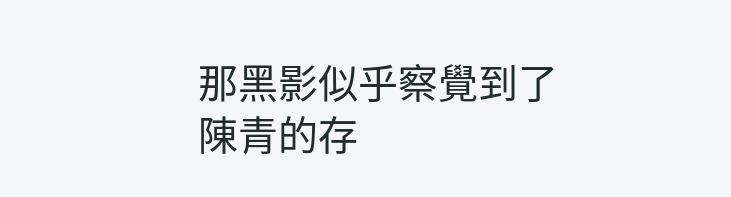那黑影似乎察覺到了陳青的存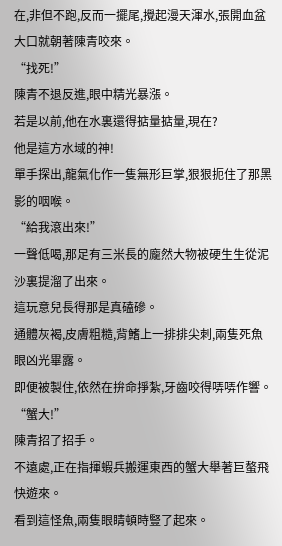在,非但不跑,反而一擺尾,攪起漫天渾水,張開血盆大口就朝著陳青咬來。
“找死!”
陳青不退反進,眼中精光暴漲。
若是以前,他在水裏還得掂量掂量,現在?
他是這方水域的神!
單手探出,龍氣化作一隻無形巨掌,狠狠扼住了那黑影的咽喉。
“給我滾出來!”
一聲低喝,那足有三米長的龐然大物被硬生生從泥沙裏提溜了出來。
這玩意兒長得那是真磕磣。
通體灰褐,皮膚粗糙,背鰭上一排排尖刺,兩隻死魚眼凶光畢露。
即便被製住,依然在拚命掙紮,牙齒咬得哢哢作響。
“蟹大!”
陳青招了招手。
不遠處,正在指揮蝦兵搬運東西的蟹大舉著巨螯飛快遊來。
看到這怪魚,兩隻眼睛頓時豎了起來。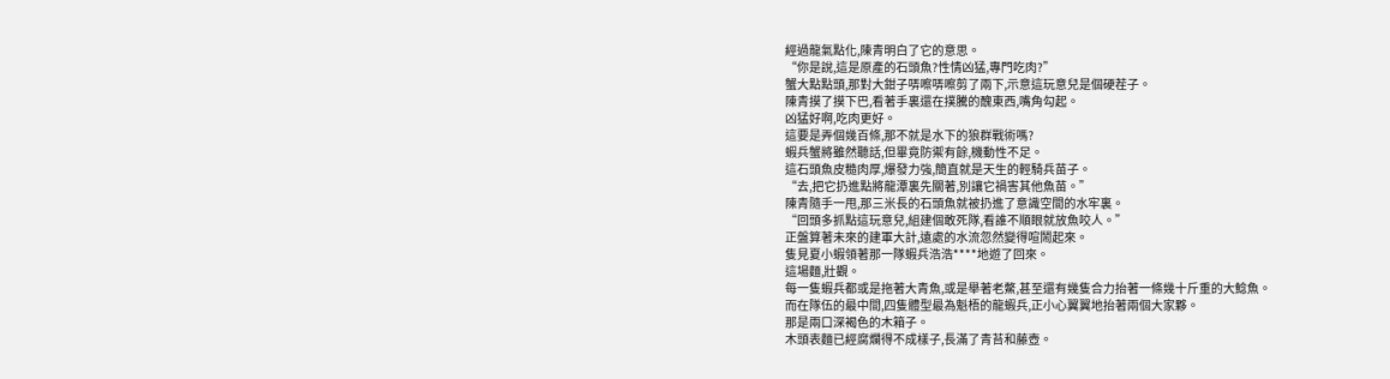經過龍氣點化,陳青明白了它的意思。
“你是說,這是原產的石頭魚?性情凶猛,專門吃肉?”
蟹大點點頭,那對大鉗子哢嚓哢嚓剪了兩下,示意這玩意兒是個硬茬子。
陳青摸了摸下巴,看著手裏還在撲騰的醜東西,嘴角勾起。
凶猛好啊,吃肉更好。
這要是弄個幾百條,那不就是水下的狼群戰術嗎?
蝦兵蟹將雖然聽話,但畢竟防禦有餘,機動性不足。
這石頭魚皮糙肉厚,爆發力強,簡直就是天生的輕騎兵苗子。
“去,把它扔進點將龍潭裏先關著,別讓它禍害其他魚苗。”
陳青隨手一甩,那三米長的石頭魚就被扔進了意識空間的水牢裏。
“回頭多抓點這玩意兒,組建個敢死隊,看誰不順眼就放魚咬人。”
正盤算著未來的建軍大計,遠處的水流忽然變得喧鬧起來。
隻見夏小蝦領著那一隊蝦兵浩浩****地遊了回來。
這場麵,壯觀。
每一隻蝦兵都或是拖著大青魚,或是舉著老鱉,甚至還有幾隻合力抬著一條幾十斤重的大鯰魚。
而在隊伍的最中間,四隻體型最為魁梧的龍蝦兵,正小心翼翼地抬著兩個大家夥。
那是兩口深褐色的木箱子。
木頭表麵已經腐爛得不成樣子,長滿了青苔和藤壺。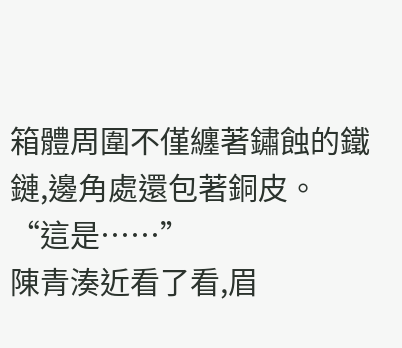箱體周圍不僅纏著鏽蝕的鐵鏈,邊角處還包著銅皮。
“這是……”
陳青湊近看了看,眉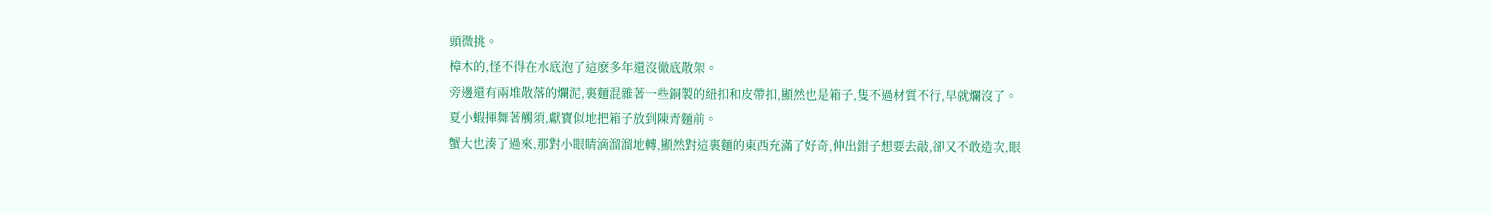頭微挑。
樟木的,怪不得在水底泡了這麽多年還沒徹底散架。
旁邊還有兩堆散落的爛泥,裏麵混雜著一些銅製的紐扣和皮帶扣,顯然也是箱子,隻不過材質不行,早就爛沒了。
夏小蝦揮舞著觸須,獻寶似地把箱子放到陳青麵前。
蟹大也湊了過來,那對小眼睛滴溜溜地轉,顯然對這裏麵的東西充滿了好奇,伸出鉗子想要去敲,卻又不敢造次,眼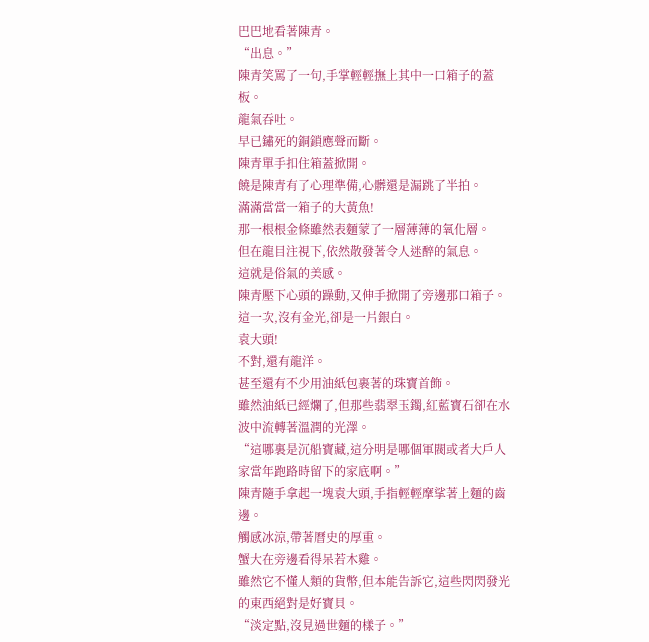巴巴地看著陳青。
“出息。”
陳青笑罵了一句,手掌輕輕撫上其中一口箱子的蓋板。
龍氣吞吐。
早已鏽死的銅鎖應聲而斷。
陳青單手扣住箱蓋掀開。
饒是陳青有了心理準備,心髒還是漏跳了半拍。
滿滿當當一箱子的大黃魚!
那一根根金條雖然表麵蒙了一層薄薄的氧化層。
但在龍目注視下,依然散發著令人迷醉的氣息。
這就是俗氣的美感。
陳青壓下心頭的躁動,又伸手掀開了旁邊那口箱子。
這一次,沒有金光,卻是一片銀白。
袁大頭!
不對,還有龍洋。
甚至還有不少用油紙包裹著的珠寶首飾。
雖然油紙已經爛了,但那些翡翠玉鐲,紅藍寶石卻在水波中流轉著溫潤的光澤。
“這哪裏是沉船寶藏,這分明是哪個軍閥或者大戶人家當年跑路時留下的家底啊。”
陳青隨手拿起一塊袁大頭,手指輕輕摩挲著上麵的齒邊。
觸感冰涼,帶著曆史的厚重。
蟹大在旁邊看得呆若木雞。
雖然它不懂人類的貨幣,但本能告訴它,這些閃閃發光的東西絕對是好寶貝。
“淡定點,沒見過世麵的樣子。”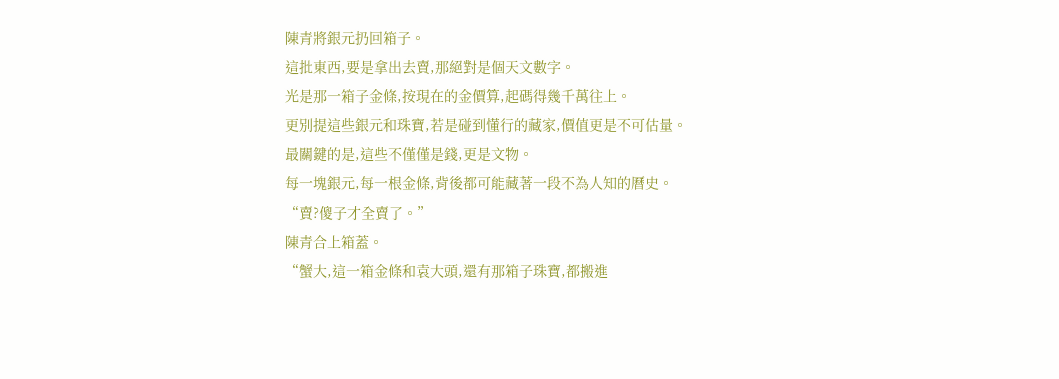陳青將銀元扔回箱子。
這批東西,要是拿出去賣,那絕對是個天文數字。
光是那一箱子金條,按現在的金價算,起碼得幾千萬往上。
更別提這些銀元和珠寶,若是碰到懂行的藏家,價值更是不可估量。
最關鍵的是,這些不僅僅是錢,更是文物。
每一塊銀元,每一根金條,背後都可能藏著一段不為人知的曆史。
“賣?傻子才全賣了。”
陳青合上箱蓋。
“蟹大,這一箱金條和袁大頭,還有那箱子珠寶,都搬進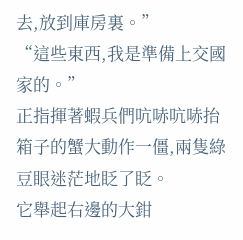去,放到庫房裏。”
“這些東西,我是準備上交國家的。”
正指揮著蝦兵們吭哧吭哧抬箱子的蟹大動作一僵,兩隻綠豆眼迷茫地眨了眨。
它舉起右邊的大鉗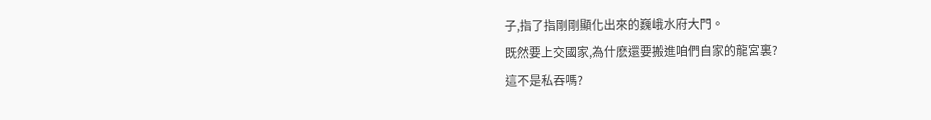子,指了指剛剛顯化出來的巍峨水府大門。
既然要上交國家,為什麽還要搬進咱們自家的龍宮裏?
這不是私吞嗎?